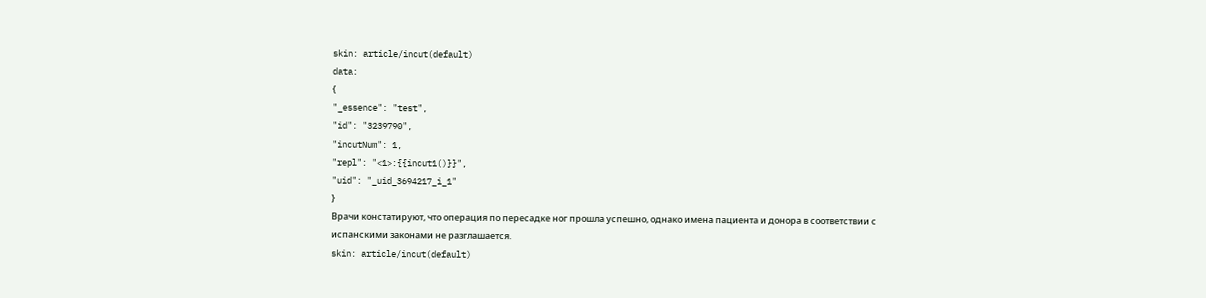skin: article/incut(default)
data:
{
"_essence": "test",
"id": "3239790",
"incutNum": 1,
"repl": "<1>:{{incut1()}}",
"uid": "_uid_3694217_i_1"
}
Врачи констатируют, что операция по пересадке ног прошла успешно, однако имена пациента и донора в соответствии с испанскими законами не разглашается.
skin: article/incut(default)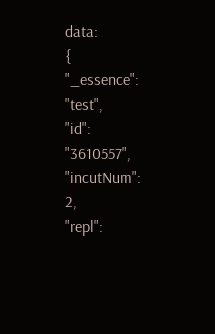data:
{
"_essence": "test",
"id": "3610557",
"incutNum": 2,
"repl":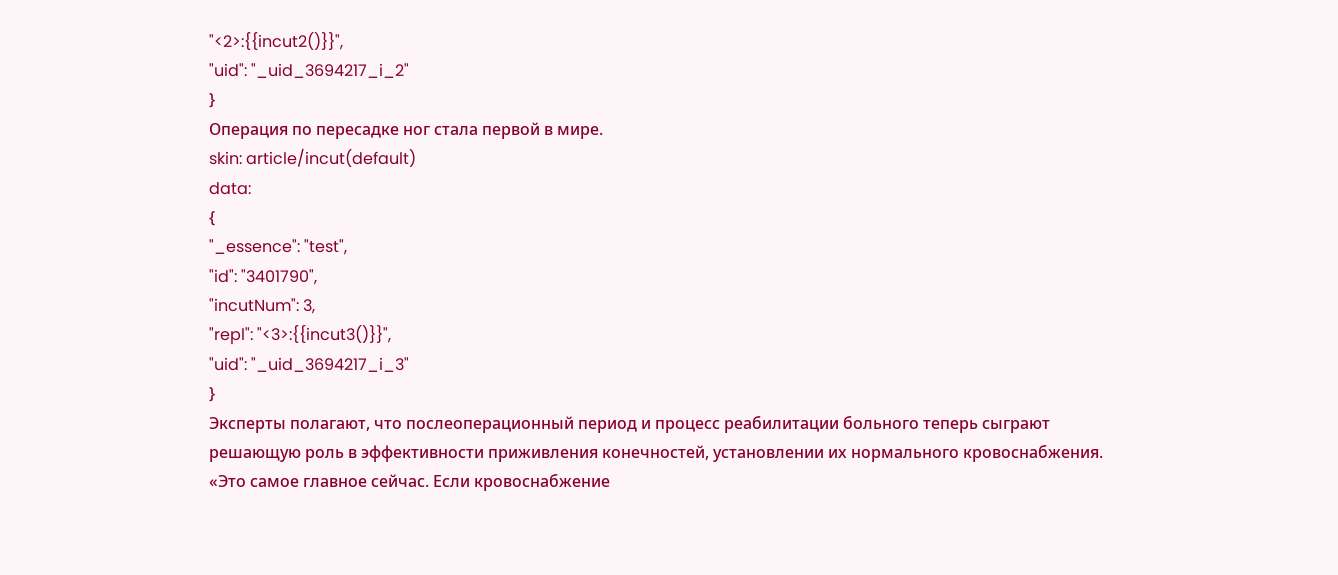"<2>:{{incut2()}}",
"uid": "_uid_3694217_i_2"
}
Операция по пересадке ног стала первой в мире.
skin: article/incut(default)
data:
{
"_essence": "test",
"id": "3401790",
"incutNum": 3,
"repl": "<3>:{{incut3()}}",
"uid": "_uid_3694217_i_3"
}
Эксперты полагают, что послеоперационный период и процесс реабилитации больного теперь сыграют решающую роль в эффективности приживления конечностей, установлении их нормального кровоснабжения.
«Это самое главное сейчас. Если кровоснабжение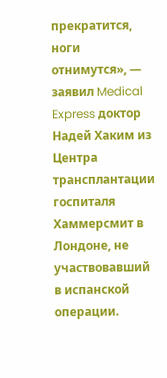прекратится, ноги отнимутся», — заявил Medical Express доктор Надей Хаким из Центра трансплантации госпиталя Хаммерсмит в Лондоне, не участвовавший в испанской операции.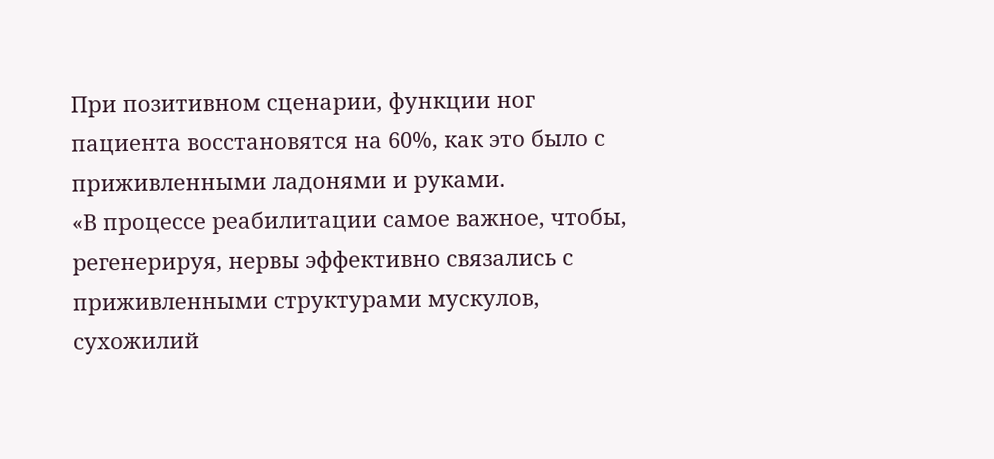При позитивном сценарии, функции ног пациента восстановятся на 60%, как это было с приживленными ладонями и руками.
«В процессе реабилитации самое важное, чтобы, регенерируя, нервы эффективно связались с приживленными структурами мускулов, сухожилий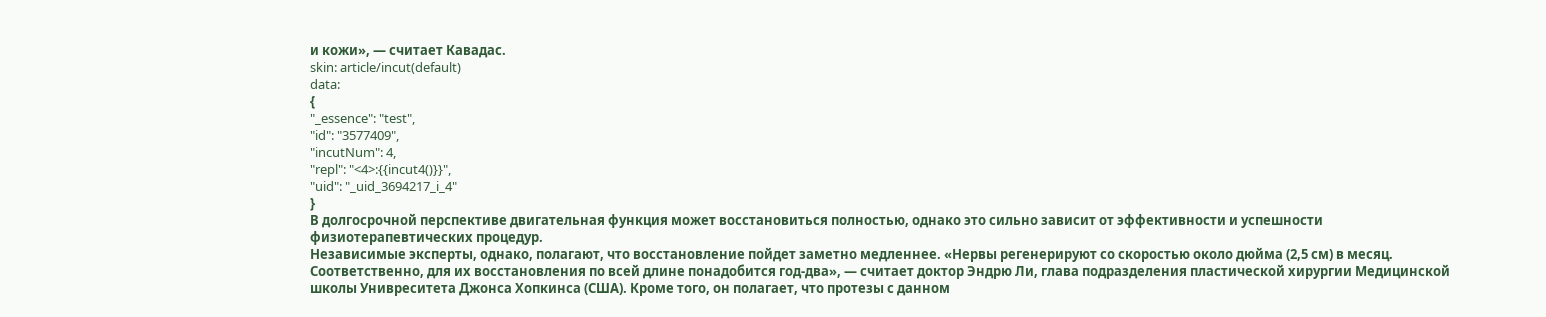и кожи», — считает Кавадас.
skin: article/incut(default)
data:
{
"_essence": "test",
"id": "3577409",
"incutNum": 4,
"repl": "<4>:{{incut4()}}",
"uid": "_uid_3694217_i_4"
}
В долгосрочной перспективе двигательная функция может восстановиться полностью, однако это сильно зависит от эффективности и успешности физиотерапевтических процедур.
Независимые эксперты, однако, полагают, что восстановление пойдет заметно медленнее. «Нервы регенерируют со скоростью около дюйма (2,5 см) в месяц. Соответственно, для их восстановления по всей длине понадобится год-два», — считает доктор Эндрю Ли, глава подразделения пластической хирургии Медицинской школы Унивреситета Джонса Хопкинса (США). Кроме того, он полагает, что протезы с данном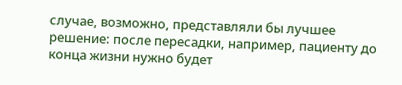случае, возможно, представляли бы лучшее решение: после пересадки, например, пациенту до конца жизни нужно будет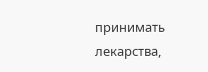принимать лекарства,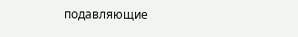подавляющие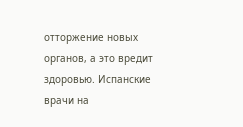отторжение новых органов, а это вредит здоровью. Испанские врачи на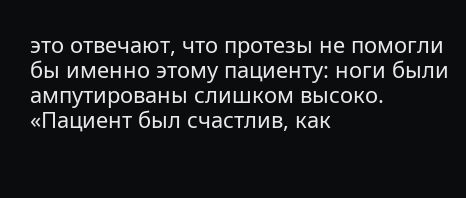это отвечают, что протезы не помогли бы именно этому пациенту: ноги были ампутированы слишком высоко.
«Пациент был счастлив, как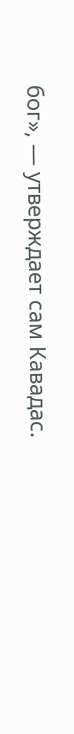бог», — утверждает сам Кавадас.